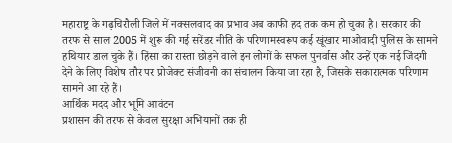महाराष्ट्र के गढ़चिरौली जिले में नक्सलवाद का प्रभाव अब काफी हद तक कम हो चुका है। सरकार की तरफ से साल 2005 में शुरू की गई सरेंडर नीति के परिणामस्वरूप कई खूंखार माओवादी पुलिस के सामने हथियार डाल चुके हैं। हिंसा का रास्ता छोड़ने वाले इन लोगों के सफल पुनर्वास और उन्हें एक नई जिंदगी देने के लिए विशेष तौर पर प्रोजेक्ट संजीवनी का संचालन किया जा रहा है, जिसके सकारात्मक परिणाम सामने आ रहे हैं।
आर्थिक मदद और भूमि आवंटन
प्रशासन की तरफ से केवल सुरक्षा अभियानों तक ही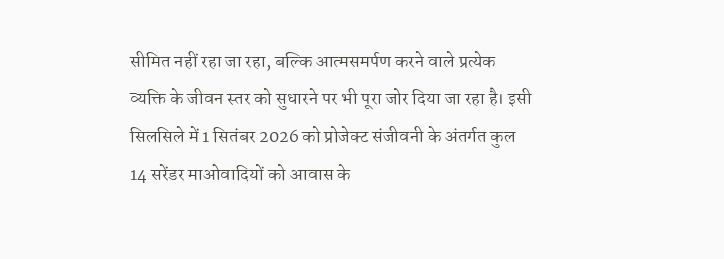सीमित नहीं रहा जा रहा, बल्कि आत्मसमर्पण करने वाले प्रत्येक व्यक्ति के जीवन स्तर को सुधारने पर भी पूरा जोर दिया जा रहा है। इसी सिलसिले में 1 सितंबर 2026 को प्रोजेक्ट संजीवनी के अंतर्गत कुल 14 सरेंडर माओवादियों को आवास के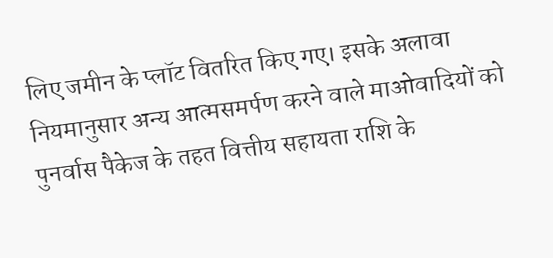लिए जमीन के प्लॉट वितरित किए गए। इसके अलावा नियमानुसार अन्य आत्मसमर्पण करने वाले माओवादियों को पुनर्वास पैकेज के तहत वित्तीय सहायता राशि के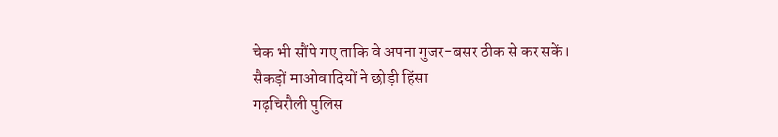चेक भी सौंपे गए ताकि वे अपना गुजर-बसर ठीक से कर सकें।
सैकड़ों माओवादियों ने छोड़ी हिंसा
गढ़चिरौली पुलिस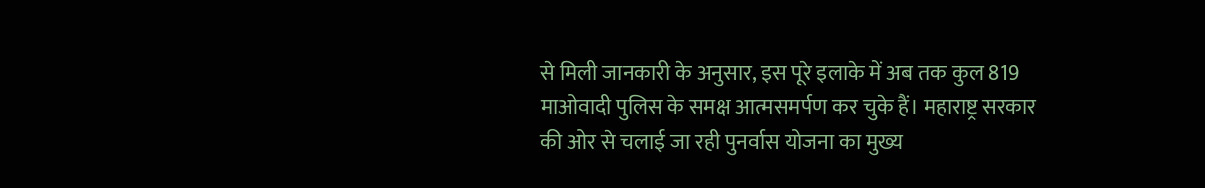से मिली जानकारी के अनुसार, इस पूरे इलाके में अब तक कुल 819 माओवादी पुलिस के समक्ष आत्मसमर्पण कर चुके हैं। महाराष्ट्र सरकार की ओर से चलाई जा रही पुनर्वास योजना का मुख्य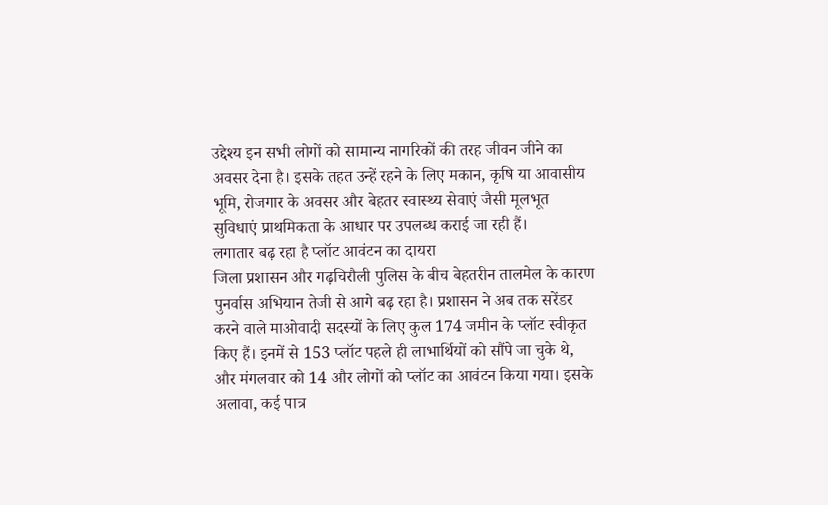उद्देश्य इन सभी लोगों को सामान्य नागरिकों की तरह जीवन जीने का अवसर देना है। इसके तहत उन्हें रहने के लिए मकान, कृषि या आवासीय भूमि, रोजगार के अवसर और बेहतर स्वास्थ्य सेवाएं जैसी मूलभूत सुविधाएं प्राथमिकता के आधार पर उपलब्ध कराई जा रही हैं।
लगातार बढ़ रहा है प्लॉट आवंटन का दायरा
जिला प्रशासन और गढ़चिरौली पुलिस के बीच बेहतरीन तालमेल के कारण पुनर्वास अभियान तेजी से आगे बढ़ रहा है। प्रशासन ने अब तक सरेंडर करने वाले माओवादी सदस्यों के लिए कुल 174 जमीन के प्लॉट स्वीकृत किए हैं। इनमें से 153 प्लॉट पहले ही लाभार्थियों को सौंपे जा चुके थे, और मंगलवार को 14 और लोगों को प्लॉट का आवंटन किया गया। इसके अलावा, कई पात्र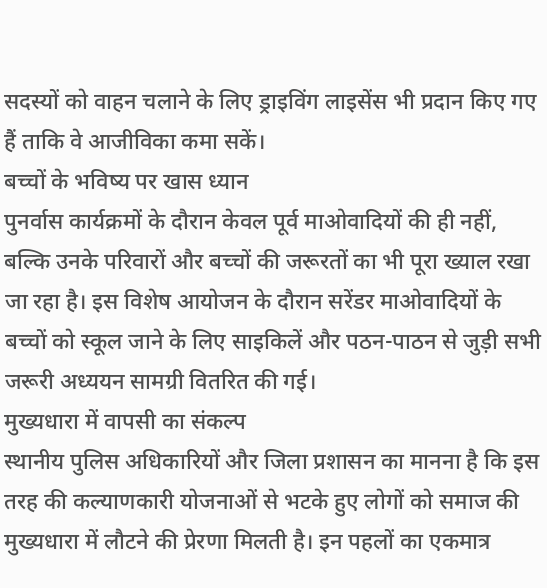सदस्यों को वाहन चलाने के लिए ड्राइविंग लाइसेंस भी प्रदान किए गए हैं ताकि वे आजीविका कमा सकें।
बच्चों के भविष्य पर खास ध्यान
पुनर्वास कार्यक्रमों के दौरान केवल पूर्व माओवादियों की ही नहीं, बल्कि उनके परिवारों और बच्चों की जरूरतों का भी पूरा ख्याल रखा जा रहा है। इस विशेष आयोजन के दौरान सरेंडर माओवादियों के बच्चों को स्कूल जाने के लिए साइकिलें और पठन-पाठन से जुड़ी सभी जरूरी अध्ययन सामग्री वितरित की गई।
मुख्यधारा में वापसी का संकल्प
स्थानीय पुलिस अधिकारियों और जिला प्रशासन का मानना है कि इस तरह की कल्याणकारी योजनाओं से भटके हुए लोगों को समाज की मुख्यधारा में लौटने की प्रेरणा मिलती है। इन पहलों का एकमात्र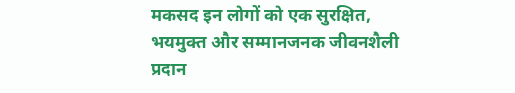मकसद इन लोगों को एक सुरक्षित, भयमुक्त और सम्मानजनक जीवनशैली प्रदान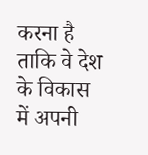करना है ताकि वे देश के विकास में अपनी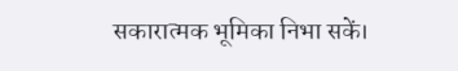सकारात्मक भूमिका निभा सकें।